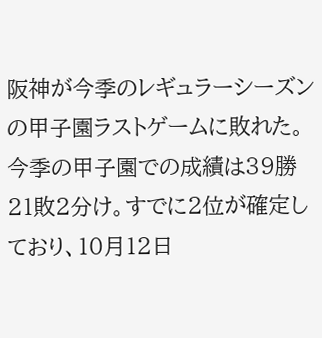阪神が今季のレギュラーシーズンの甲子園ラストゲームに敗れた。今季の甲子園での成績は39勝21敗2分け。すでに2位が確定しており、10月12日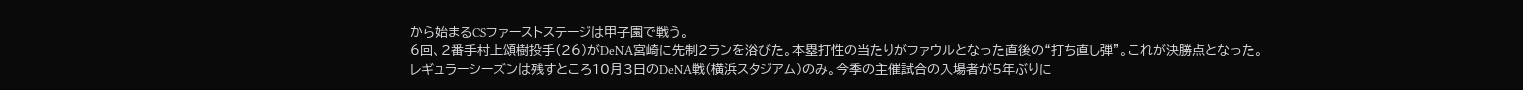から始まるCSファーストステージは甲子園で戦う。
6回、2番手村上頌樹投手(26)がDeNA宮崎に先制2ランを浴びた。本塁打性の当たりがファウルとなった直後の“打ち直し弾”。これが決勝点となった。
レギュラーシーズンは残すところ10月3日のDeNA戦(横浜スタジアム)のみ。今季の主催試合の入場者が5年ぶりに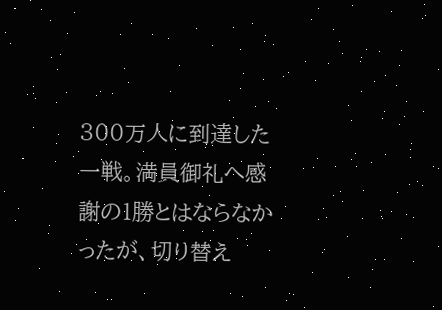300万人に到達した一戦。満員御礼へ感謝の1勝とはならなかったが、切り替え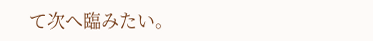て次へ臨みたい。